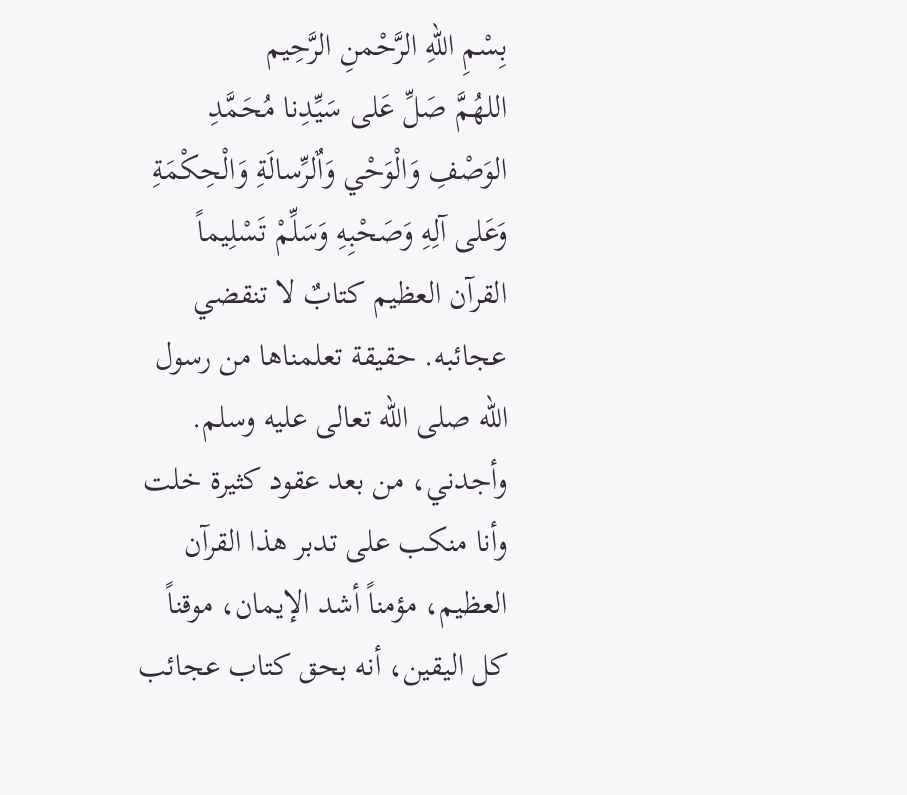بِسْمِ اللهِ الرَّحْمنِ الرَّحِيم
اللهُمَّ صَلِّ عَلى سَيِّدِنا مُحَمَّدِ الوَصْفِ وَالْوَحْي وَاٌلرِّسالَةِ وَالْحِكْمَةِ وَعَلى آلِهِ وَصَحْبِهِ وَسَلِّمْ تَسْلِيماً
القرآن العظيم كتابٌ لا تنقضي عجائبه. حقيقة تعلمناها من رسول الله صلى الله تعالى عليه وسلم. وأجدني، من بعد عقود كثيرة خلت وأنا منكب على تدبر هذا القرآن العظيم، مؤمناً أشد الإيمان، موقناً كل اليقين، أنه بحق كتاب عجائب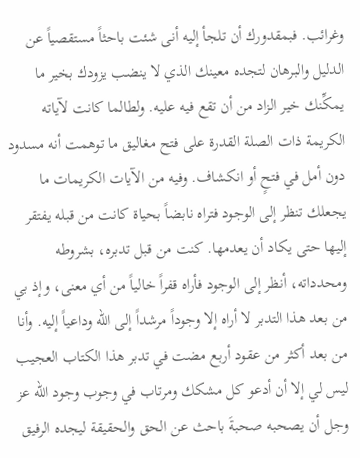وغرائب. فبمقدورك أن تلجأ إليه أنى شئت باحثاً مستقصياً عن الدليل والبرهان لتجده معينك الذي لا ينضب يزودك بخير ما يمكِّنك خير الزاد من أن تقع فيه عليه. ولطالما كانت لآياته الكريمة ذات الصلة القدرة على فتح مغاليق ما توهمت أنه مسدود دون أمل في فتحٍ أو انكشاف. وفيه من الآيات الكريمات ما يجعلك تنظر إلى الوجود فتراه نابضاً بحياة كانت من قبله يفتقر إليها حتى يكاد أن يعدمها. كنت من قبل تدبره، بشروطه ومحدداته، أنظر إلى الوجود فأراه قفراً خالياً من أي معنى، وإذ بي من بعد هذا التدبر لا أراه إلا وجوداً مرشداً إلى الله وداعياً إليه. وأنا من بعد أكثر من عقود أربع مضت في تدبر هذا الكتاب العجيب ليس لي إلا أن أدعو كل مشكك ومرتاب في وجوب وجود الله عز وجل أن يصحبه صحبةَ باحث عن الحق والحقيقة ليجده الرفيق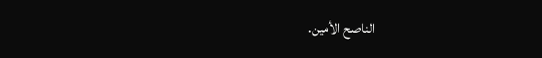الناصح الأمين.